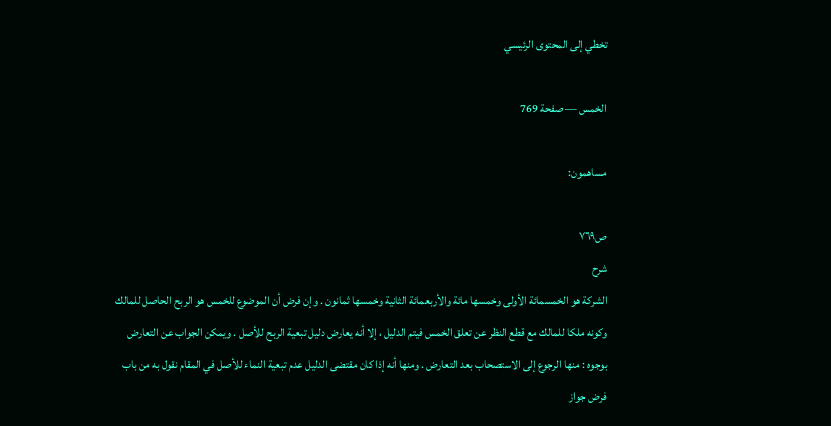تخطي إلى المحتوى الرئيسي

الخمس — صفحة 769

مساهمون:

ص٧٦٩
شرح
الشركة هو الخمسمائة الأولى وخمسها مائة والأربعمائة الثانية وخمسها ثمانون . وإن فرض أن الموضوع للخمس هو الربح الحاصل للمالك وكونه ملكا للمالك مع قطع النظر عن تعلق الخمس فيتم الدليل ، إلا أنه يعارض دليل تبعية الربح للأصل . ويمكن الجواب عن التعارض بوجوه : منها الرجوع إلى الاستصحاب بعد التعارض . ومنها أنه إذا كان مقتضى الدليل عدم تبعية النماء للأصل في المقام نقول به من باب فرض جواز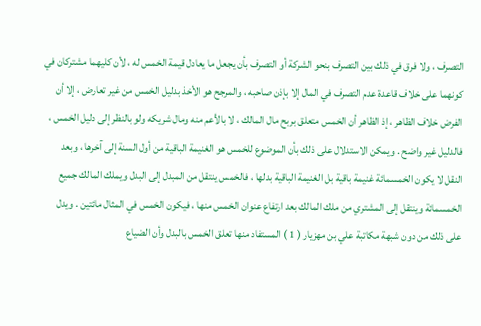التصرف ، ولا فرق في ذلك بين التصرف بنحو الشركة أو التصرف بأن يجعل ما يعادل قيمة الخمس له ، لأن كليهما مشتركان في كونهما على خلاف قاعدة عدم التصرف في المال إلا بإذن صاحبه ، والمرجح هو الأخذ بدليل الخمس من غير تعارض ، إلا أن الفرض خلاف الظاهر ، إذ الظاهر أن الخمس متعلق بربح مال المالك ، لا بالأعم منه ومال شريكه ولو بالنظر إلى دليل الخمس ، فالدليل غير واضح . ويمكن الاستدلال على ذلك بأن الموضوع للخمس هو الغنيمة الباقية من أول السنة إلى آخرها ، وبعد النقل لا يكون الخمسمائة غنيمة باقية بل الغنيمة الباقية بدلها ، فالخمس ينتقل من المبدل إلى البدل ويملك المالك جميع الخمسمائة وينتقل إلى المشتري من ملك المالك بعد ارتفاع عنوان الخمس منها ، فيكون الخمس في المثال مائتين . ويدل على ذلك من دون شبهة مكاتبة علي بن مهزيار ( 1 ) المستفاد منها تعلق الخمس بالبدل وأن الضياع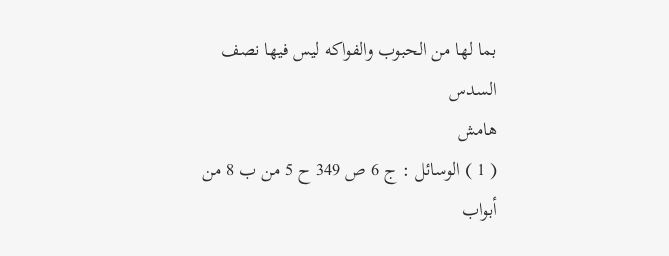بما لها من الحبوب والفواكه ليس فيها نصف السدس
هامش
( 1 ) الوسائل : ج 6 ص 349 ح 5 من ب 8 من أبواب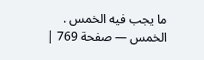ما يجب فيه الخمس .
الخمس — صفحة 769 |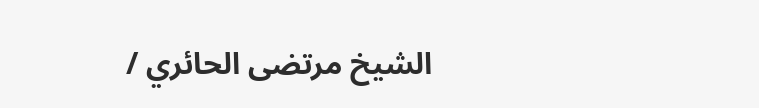الشيخ مرتضى الحائري /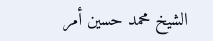الشيخ محمد حسين أمر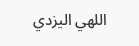اللهي اليزدي